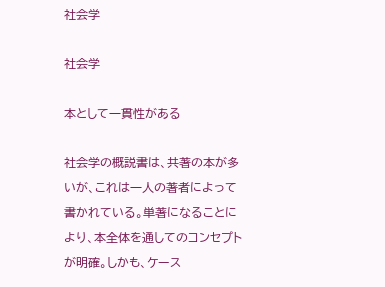社会学

社会学

本として一貫性がある

社会学の概説書は、共著の本が多いが、これは一人の著者によって書かれている。単著になることにより、本全体を通してのコンセプトが明確。しかも、ケース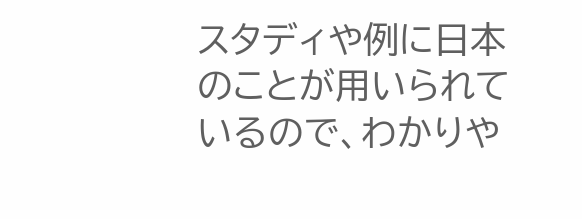スタディや例に日本のことが用いられているので、わかりや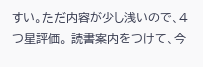すい。ただ内容が少し浅いので、4つ星評価。 読書案内をつけて、今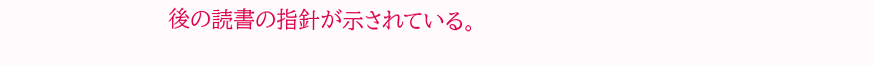後の読書の指針が示されている。